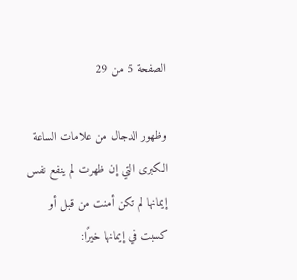الصفحة 5 من 29

وظهور الدجال من علامات الساعة الكبرى التي إن ظهرت لم ينفع نفس إيمانها لم تكن أمنت من قبل أو كسبت في إيمانها خيرًا: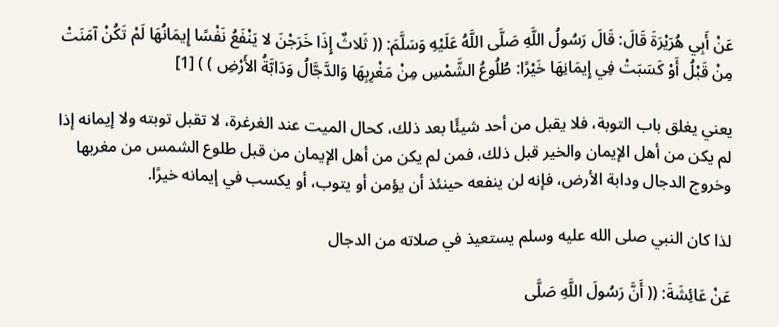عَنْ أَبِي هُرَيْرَةَ قَالَ: قَالَ رَسُولُ اللَّهِ صَلَّى اللَّهُ عَلَيْهِ وَسَلَّمَ: (( ثَلاثٌ إِذَا خَرَجْنَ لا يَنْفَعُ نَفْسًا إِيمَانُهَا لَمْ تَكُنْ آمَنَتْ مِنْ قَبْلُ أَوْ كَسَبَتْ فِي إِيمَانِهَا خَيْرًا: طُلُوعُ الشَّمْسِ مِنْ مَغْرِبِهَا وَالدَّجَّالُ وَدَابَّةُ الأَرْضِ ) ) [1]

يعني يغلق باب التوبة، فلا يقبل من أحد شيئًا بعد ذلك، كحال الميت عند الغرغرة، لا تقبل توبته ولا إيمانه إذا لم يكن من أهل الإيمان والخير قبل ذلك، فمن لم يكن من أهل الإيمان من قبل طلوع الشمس من مغربها وخروج الدجال ودابة الأرض، فإنه لن ينفعه حينئذ أن يؤمن أو يتوب، أو يكسب في إيمانه خيرًا.

لذا كان النبي صلى الله عليه وسلم يستعيذ في صلاته من الدجال

عَنْ عَائِشَةَ: (( أَنَّ رَسُولَ اللَّهِ صَلَّى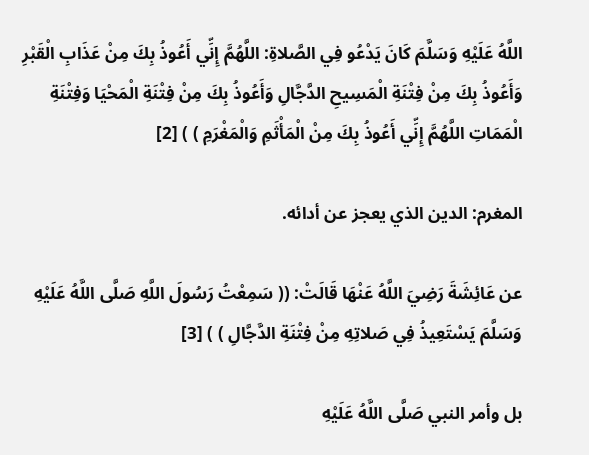اللَّهُ عَلَيْهِ وَسَلَّمَ كَانَ يَدْعُو فِي الصَّلاةِ: اللَّهُمَّ إِنِّي أَعُوذُ بِكَ مِنْ عَذَابِ الْقَبْرِ وَأَعُوذُ بِكَ مِنْ فِتْنَةِ الْمَسِيحِ الدَّجَّالِ وَأَعُوذُ بِكَ مِنْ فِتْنَةِ الْمَحْيَا وَفِتْنَةِ الْمَمَاتِ اللَّهُمَّ إِنِّي أَعُوذُ بِكَ مِنْ الْمَأْثَمِ وَالْمَغْرَمِ ) ) [2]

المغرم: الدين الذي يعجز عن أدائه.

عن عَائِشَةَ رَضِيَ اللَّهُ عَنْهَا قَالَتْ: (( سَمِعْتُ رَسُولَ اللَّهِ صَلَّى اللَّهُ عَلَيْهِ وَسَلَّمَ يَسْتَعِيذُ فِي صَلاتِهِ مِنْ فِتْنَةِ الدَّجَّالِ ) ) [3]

بل وأمر النبي صَلَّى اللَّهُ عَلَيْهِ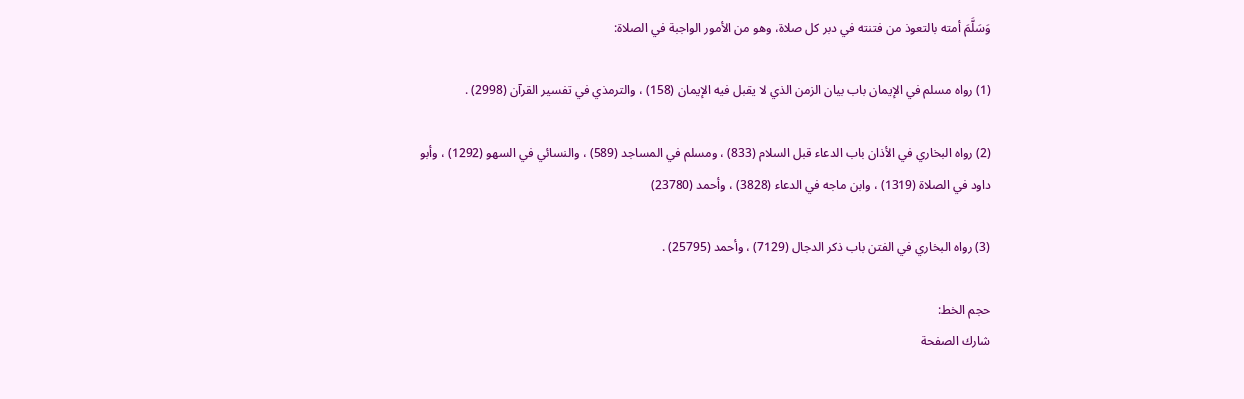وَسَلَّمَ أمته بالتعوذ من فتنته في دبر كل صلاة، وهو من الأمور الواجبة في الصلاة:

(1) رواه مسلم في الإيمان باب بيان الزمن الذي لا يقبل فيه الإيمان (158) ، والترمذي في تفسير القرآن (2998) .

(2) رواه البخاري في الأذان باب الدعاء قبل السلام (833) ، ومسلم في المساجد (589) ، والنسائي في السهو (1292) ، وأبو داود في الصلاة (1319) ، وابن ماجه في الدعاء (3828) ، وأحمد (23780)

(3) رواه البخاري في الفتن باب ذكر الدجال (7129) ، وأحمد (25795) .

حجم الخط:
شارك الصفحة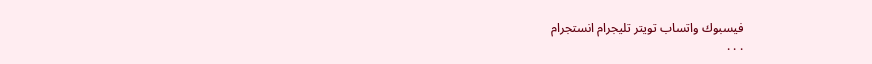فيسبوك واتساب تويتر تليجرام انستجرام
. . .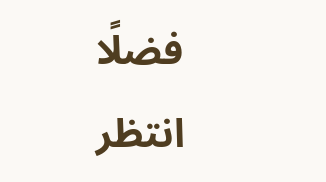فضلًا انتظر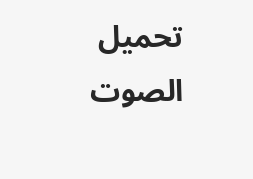تحميل الصوت